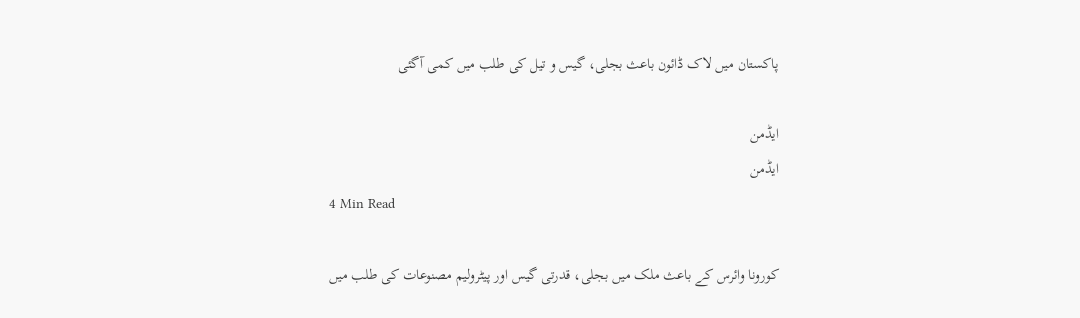پاکستان میں لاک ڈائون باعث بجلی، گیس و تیل کی طلب میں کمی آگئی

ایڈمن
ایڈمن
4 Min Read

کورونا وائرس کے باعث ملک میں بجلی، قدرتی گیس اور پیٹرولیم مصنوعات کی طلب میں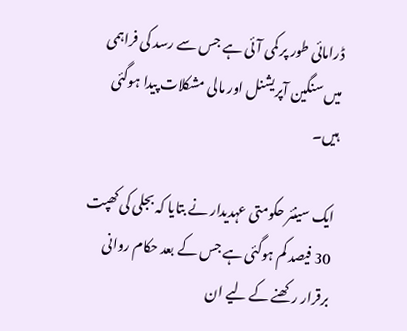ڈرامائی طور پر کمی آئی ہے جس سے رسد کی فراہمی میں سنگین آپریشنل اور مالی مشکلات پیدا ہوگئی ہیں۔

ایک سینئر حکومتی عہدیدار نے بتایا کہ بجلی کی کھپت 30 فیصد کم ہوگئی ہے جس کے بعد حکام روانی برقرار رکھنے کے لیے ان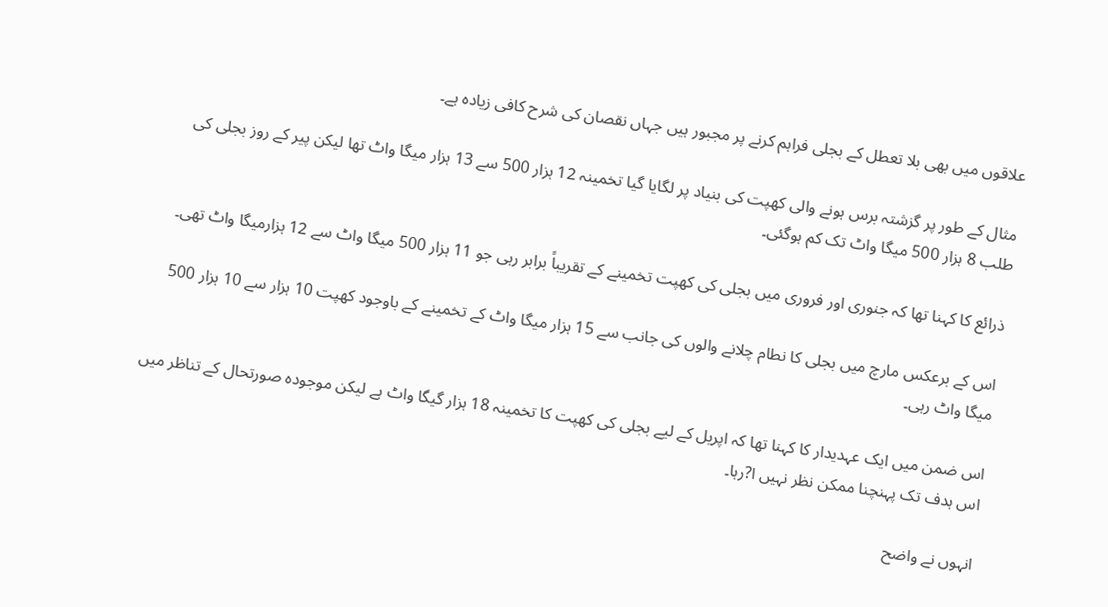علاقوں میں بھی بلا تعطل کے بجلی فراہم کرنے پر مجبور ہیں جہاں نقصان کی شرح کافی زیادہ ہے۔

مثال کے طور پر گزشتہ برس ہونے والی کھپت کی بنیاد پر لگایا گیا تخمینہ 12 ہزار 500 سے 13 ہزار میگا واٹ تھا لیکن پیر کے روز بجلی کی طلب 8 ہزار 500 میگا واٹ تک کم ہوگئی۔

ذرائع کا کہنا تھا کہ جنوری اور فروری میں بجلی کی کھپت تخمینے کے تقریباً برابر رہی جو 11 ہزار 500 میگا واٹ سے 12 ہزارمیگا واٹ تھی۔

اس کے برعکس مارچ میں بجلی کا نطام چلانے والوں کی جانب سے 15 ہزار میگا واٹ کے تخمینے کے باوجود کھپت 10 ہزار سے 10 ہزار 500 میگا واٹ رہی۔

اس ضمن میں ایک عہدیدار کا کہنا تھا کہ اپریل کے لیے بجلی کی کھپت کا تخمینہ 18 ہزار گیگا واٹ ہے لیکن موجودہ صورتحال کے تناظر میں اس ہدف تک پہنچنا ممکن نظر نہیں ا?رہا۔

انہوں نے واضح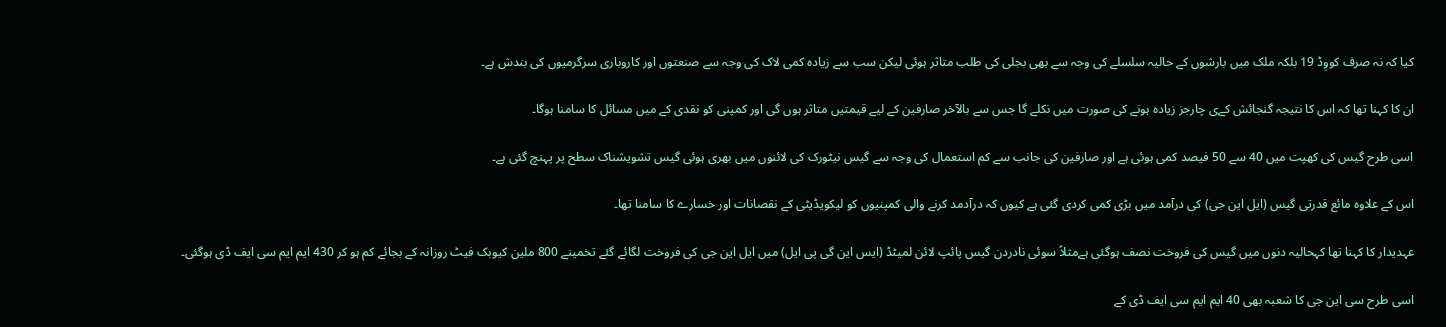کیا کہ نہ صرف کووِڈ 19 بلکہ ملک میں بارشوں کے حالیہ سلسلے کی وجہ سے بھی بجلی کی طلب متاثر ہوئی لیکن سب سے زیادہ کمی لاک کی وجہ سے صنعتوں اور کاروباری سرگرمیوں کی بندش ہے۔

ان کا کہنا تھا کہ اس کا نتیجہ گنجائش کےی چارجز زیادہ ہونے کی صورت میں نکلے گا جس سے بالآخر صارفین کے لیے قیمتیں متاثر ہوں گی اور کمپنی کو نقدی کے میں مسائل کا سامنا ہوگا۔

اسی طرح گیس کی کھپت میں 40 سے 50 فیصد کمی ہوئی ہے اور صارفین کی جانب سے کم استعمال کی وجہ سے گیس نیٹورک کی لائنوں میں بھری ہوئی گیس تشویشناک سطح پر پہنچ گئی ہے۔

اس کے علاوہ مائع قدرتی گیس (ایل این جی) کی درآمد میں بڑی کمی کردی گئی ہے کیوں کہ درآدمد کرنے والی کمپنیوں کو لیکویڈیٹی کے نقصانات اور خسارے کا سامنا تھا۔

عہدیدار کا کہنا تھا کہحالیہ دنوں میں گیس کی فروخت نصف ہوگئی ہےمثلاً سوئی نادردن گیس پائپ لائن لمیٹڈ (ایس این گی پی ایل) میں ایل این جی کی فروخت لگائے گئے تخمینے 800 ملین کیوبک فیٹ روزانہ کے بجائے کم ہو کر 430 ایم ایم سی ایف ڈی ہوگئی۔

اسی طرح سی این جی کا شعبہ بھی 40 ایم ایم سی ایف ڈی کے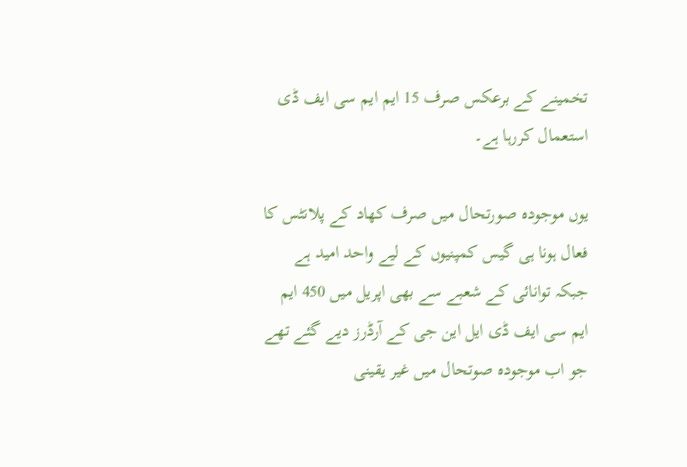تخمینے کے برعکس صرف 15 ایم ایم سی ایف ڈی استعمال کررہا ہے۔

یوں موجودہ صورتحال میں صرف کھاد کے پلانٹس کا فعال ہونا ہی گیس کمپنیوں کے لیے واحد امید ہے جبکہ توانائی کے شعبے سے بھی اپریل میں 450 ایم ایم سی ایف ڈی ایل این جی کے آرڈرز دیے گئے تھے جو اب موجودہ صوتحال میں غیر یقینی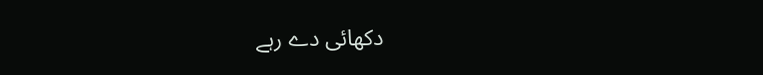دکھائی دے رہے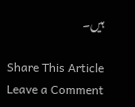ہیں۔

Share This Article
Leave a Comment